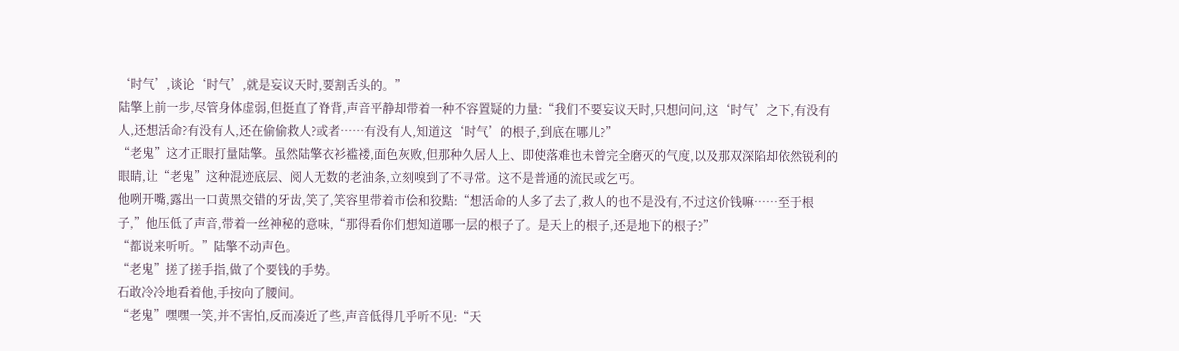‘时气’,谈论‘时气’,就是妄议天时,要割舌头的。”
陆擎上前一步,尽管身体虚弱,但挺直了脊背,声音平静却带着一种不容置疑的力量:“我们不要妄议天时,只想问问,这‘时气’之下,有没有人,还想活命?有没有人,还在偷偷救人?或者……有没有人,知道这‘时气’的根子,到底在哪儿?”
“老鬼”这才正眼打量陆擎。虽然陆擎衣衫褴褛,面色灰败,但那种久居人上、即使落难也未曾完全磨灭的气度,以及那双深陷却依然锐利的眼睛,让“老鬼”这种混迹底层、阅人无数的老油条,立刻嗅到了不寻常。这不是普通的流民或乞丐。
他咧开嘴,露出一口黄黑交错的牙齿,笑了,笑容里带着市侩和狡黠:“想活命的人多了去了,救人的也不是没有,不过这价钱嘛……至于根子,”他压低了声音,带着一丝神秘的意味,“那得看你们想知道哪一层的根子了。是天上的根子,还是地下的根子?”
“都说来听听。”陆擎不动声色。
“老鬼”搓了搓手指,做了个要钱的手势。
石敢冷冷地看着他,手按向了腰间。
“老鬼”嘿嘿一笑,并不害怕,反而凑近了些,声音低得几乎听不见:“天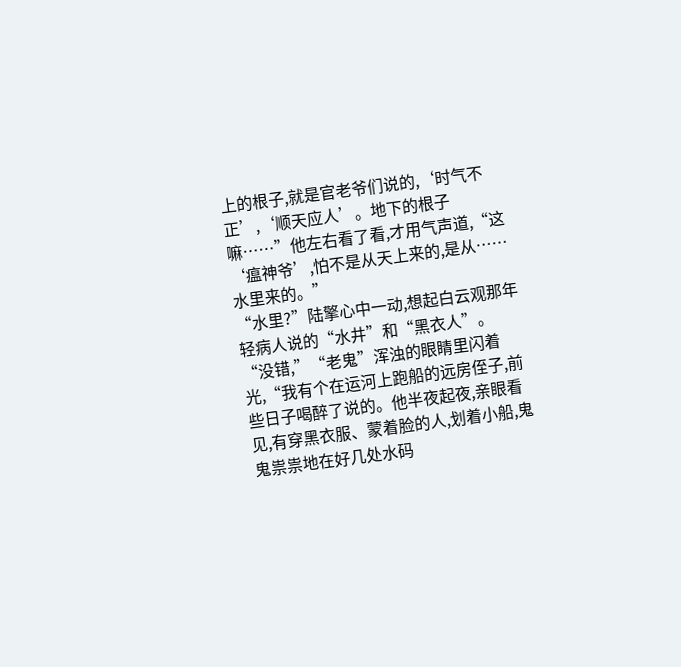上的根子,就是官老爷们说的,‘时气不正’,‘顺天应人’。地下的根子嘛……”他左右看了看,才用气声道,“这‘瘟神爷’,怕不是从天上来的,是从……水里来的。”
“水里?”陆擎心中一动,想起白云观那年轻病人说的“水井”和“黑衣人”。
“没错,”“老鬼”浑浊的眼睛里闪着光,“我有个在运河上跑船的远房侄子,前些日子喝醉了说的。他半夜起夜,亲眼看见,有穿黑衣服、蒙着脸的人,划着小船,鬼鬼祟祟地在好几处水码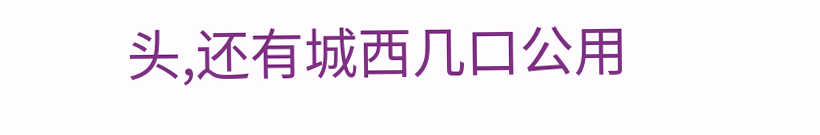头,还有城西几口公用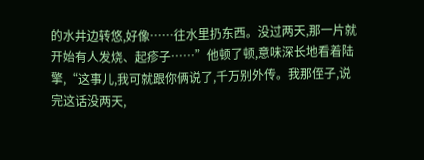的水井边转悠,好像……往水里扔东西。没过两天,那一片就开始有人发烧、起疹子……”他顿了顿,意味深长地看着陆擎,“这事儿,我可就跟你俩说了,千万别外传。我那侄子,说完这话没两天,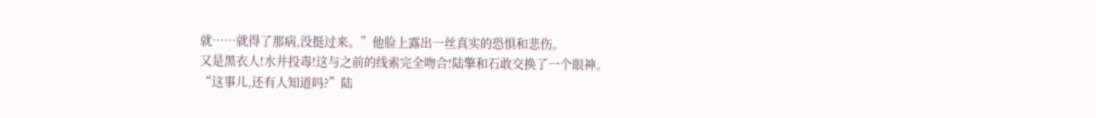就……就得了那病,没挺过来。”他脸上露出一丝真实的恐惧和悲伤。
又是黑衣人!水井投毒!这与之前的线索完全吻合!陆擎和石敢交换了一个眼神。
“这事儿,还有人知道吗?”陆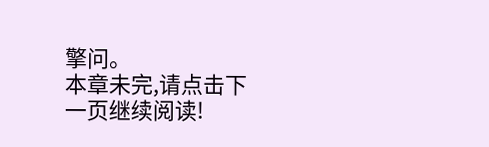擎问。
本章未完,请点击下一页继续阅读!